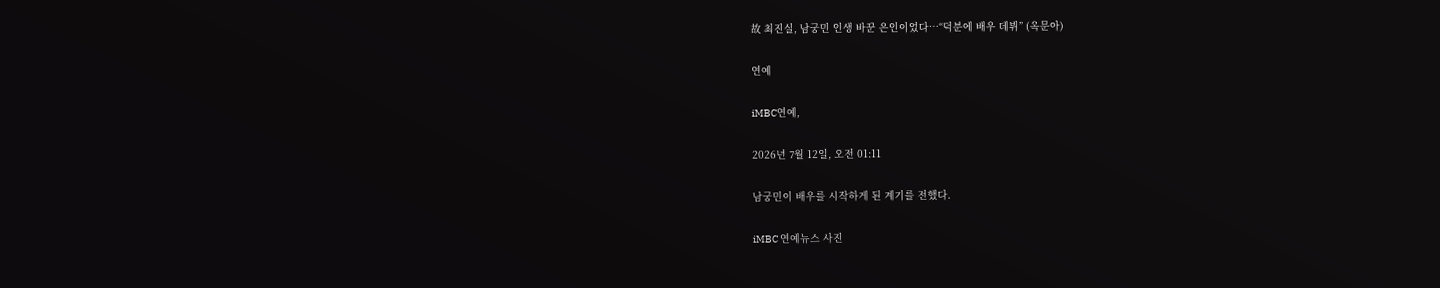故 최진실, 남궁민 인생 바꾼 은인이었다…“덕분에 배우 데뷔” (옥문아)

연예

iMBC연예,

2026년 7월 12일, 오전 01:11

남궁민이 배우를 시작하게 된 계기를 전했다.

iMBC 연예뉴스 사진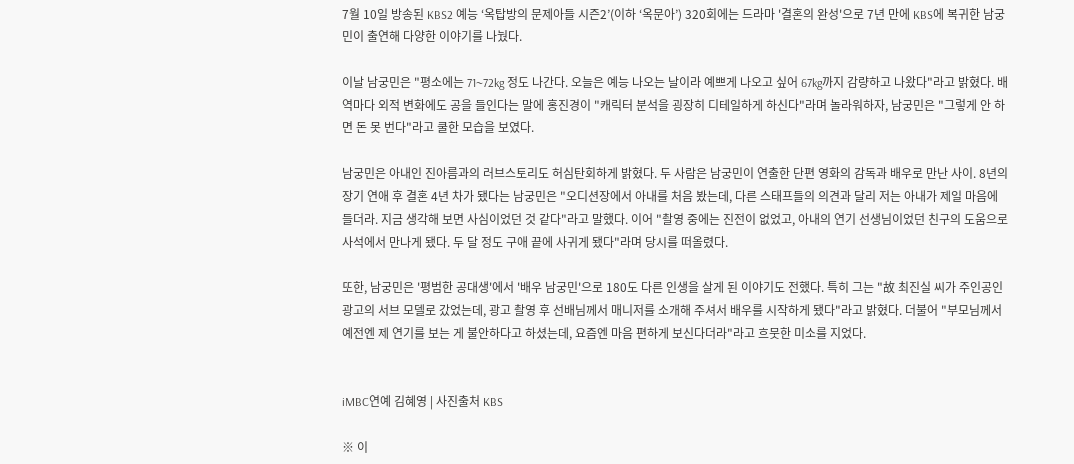7월 10일 방송된 KBS2 예능 ‘옥탑방의 문제아들 시즌2’(이하 ‘옥문아’) 320회에는 드라마 '결혼의 완성'으로 7년 만에 KBS에 복귀한 남궁민이 출연해 다양한 이야기를 나눴다.

이날 남궁민은 "평소에는 71~72kg 정도 나간다. 오늘은 예능 나오는 날이라 예쁘게 나오고 싶어 67kg까지 감량하고 나왔다"라고 밝혔다. 배역마다 외적 변화에도 공을 들인다는 말에 홍진경이 "캐릭터 분석을 굉장히 디테일하게 하신다"라며 놀라워하자, 남궁민은 "그렇게 안 하면 돈 못 번다"라고 쿨한 모습을 보였다.

남궁민은 아내인 진아름과의 러브스토리도 허심탄회하게 밝혔다. 두 사람은 남궁민이 연출한 단편 영화의 감독과 배우로 만난 사이. 8년의 장기 연애 후 결혼 4년 차가 됐다는 남궁민은 "오디션장에서 아내를 처음 봤는데, 다른 스태프들의 의견과 달리 저는 아내가 제일 마음에 들더라. 지금 생각해 보면 사심이었던 것 같다"라고 말했다. 이어 "촬영 중에는 진전이 없었고, 아내의 연기 선생님이었던 친구의 도움으로 사석에서 만나게 됐다. 두 달 정도 구애 끝에 사귀게 됐다"라며 당시를 떠올렸다.

또한, 남궁민은 '평범한 공대생'에서 '배우 남궁민'으로 180도 다른 인생을 살게 된 이야기도 전했다. 특히 그는 "故 최진실 씨가 주인공인 광고의 서브 모델로 갔었는데, 광고 촬영 후 선배님께서 매니저를 소개해 주셔서 배우를 시작하게 됐다"라고 밝혔다. 더불어 "부모님께서 예전엔 제 연기를 보는 게 불안하다고 하셨는데, 요즘엔 마음 편하게 보신다더라"라고 흐뭇한 미소를 지었다.


iMBC연예 김혜영 | 사진출처 KBS

※ 이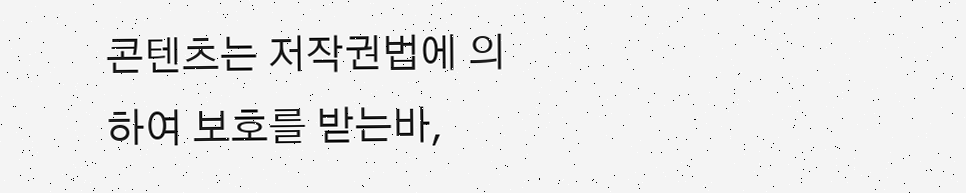콘텐츠는 저작권법에 의하여 보호를 받는바,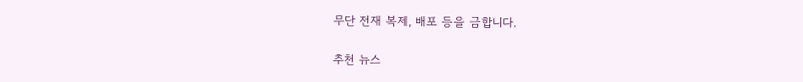무단 전재 복제, 배포 등을 금합니다.

추천 뉴스